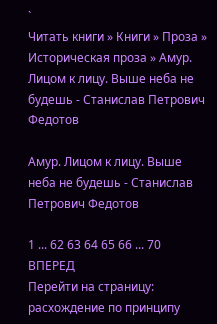`
Читать книги » Книги » Проза » Историческая проза » Амур. Лицом к лицу. Выше неба не будешь - Станислав Петрович Федотов

Амур. Лицом к лицу. Выше неба не будешь - Станислав Петрович Федотов

1 ... 62 63 64 65 66 ... 70 ВПЕРЕД
Перейти на страницу:
расхождение по принципу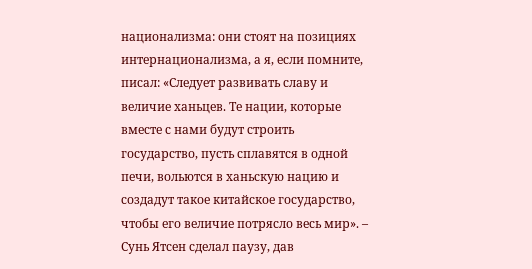национализма: они стоят на позициях интернационализма, а я, если помните, писал: «Следует развивать славу и величие ханьцев. Те нации, которые вместе с нами будут строить государство, пусть сплавятся в одной печи, вольются в ханьскую нацию и создадут такое китайское государство, чтобы его величие потрясло весь мир». – Сунь Ятсен сделал паузу, дав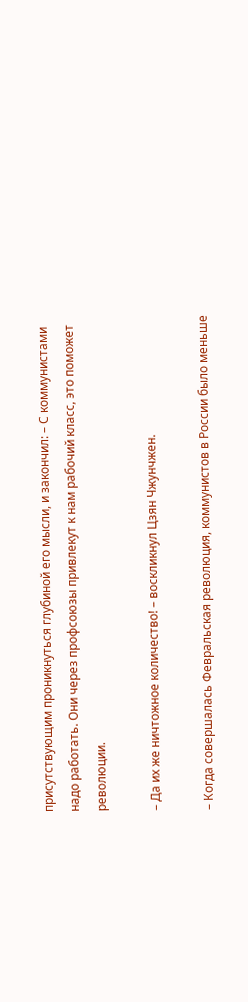присутствующим проникнуться глубиной его мысли, и закончил: – С коммунистами надо работать. Они через профсоюзы привлекут к нам рабочий класс, это поможет революции.

– Да их же ничтожное количество! – воскликнул Цзян Чжунчжен.

– Когда совершалась Февральская революция, коммунистов в России было меньше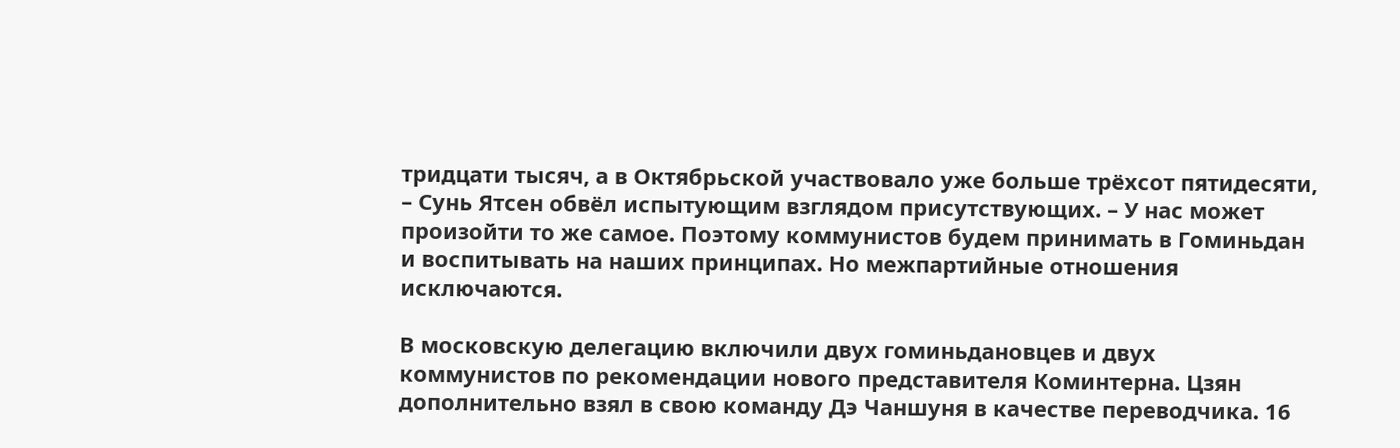тридцати тысяч, а в Октябрьской участвовало уже больше трёхсот пятидесяти, – Сунь Ятсен обвёл испытующим взглядом присутствующих. – У нас может произойти то же самое. Поэтому коммунистов будем принимать в Гоминьдан и воспитывать на наших принципах. Но межпартийные отношения исключаются.

В московскую делегацию включили двух гоминьдановцев и двух коммунистов по рекомендации нового представителя Коминтерна. Цзян дополнительно взял в свою команду Дэ Чаншуня в качестве переводчика. 16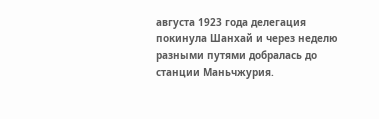августа 1923 года делегация покинула Шанхай и через неделю разными путями добралась до станции Маньчжурия.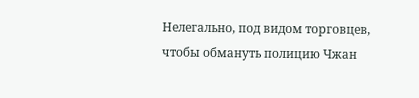Нелегально, под видом торговцев, чтобы обмануть полицию Чжан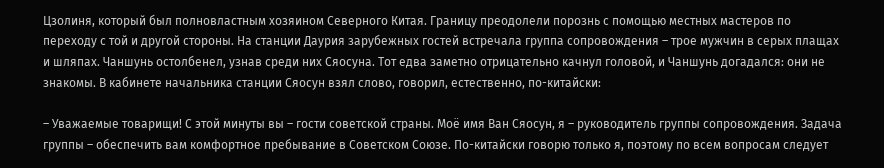Цзолиня, который был полновластным хозяином Северного Китая. Границу преодолели порознь с помощью местных мастеров по переходу с той и другой стороны. На станции Даурия зарубежных гостей встречала группа сопровождения – трое мужчин в серых плащах и шляпах. Чаншунь остолбенел, узнав среди них Сяосуна. Тот едва заметно отрицательно качнул головой, и Чаншунь догадался: они не знакомы. В кабинете начальника станции Сяосун взял слово, говорил, естественно, по-китайски:

– Уважаемые товарищи! С этой минуты вы – гости советской страны. Моё имя Ван Сяосун, я – руководитель группы сопровождения. Задача группы – обеспечить вам комфортное пребывание в Советском Союзе. По-китайски говорю только я, поэтому по всем вопросам следует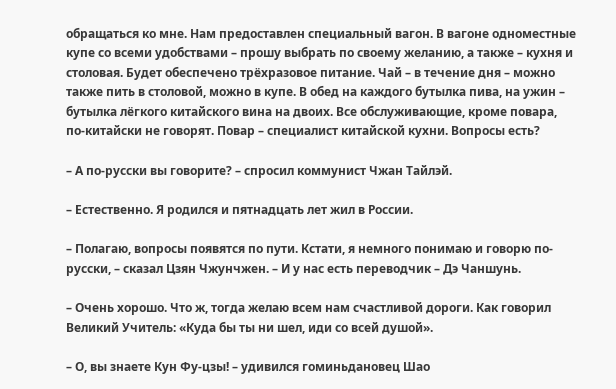обращаться ко мне. Нам предоставлен специальный вагон. В вагоне одноместные купе со всеми удобствами – прошу выбрать по своему желанию, а также – кухня и столовая. Будет обеспечено трёхразовое питание. Чай – в течение дня – можно также пить в столовой, можно в купе. В обед на каждого бутылка пива, на ужин – бутылка лёгкого китайского вина на двоих. Все обслуживающие, кроме повара, по-китайски не говорят. Повар – специалист китайской кухни. Вопросы есть?

– А по-русски вы говорите? – спросил коммунист Чжан Тайлэй.

– Естественно. Я родился и пятнадцать лет жил в России.

– Полагаю, вопросы появятся по пути. Кстати, я немного понимаю и говорю по-русски, – сказал Цзян Чжунчжен. – И у нас есть переводчик – Дэ Чаншунь.

– Очень хорошо. Что ж, тогда желаю всем нам счастливой дороги. Как говорил Великий Учитель: «Куда бы ты ни шел, иди со всей душой».

– О, вы знаете Кун Фу-цзы! – удивился гоминьдановец Шао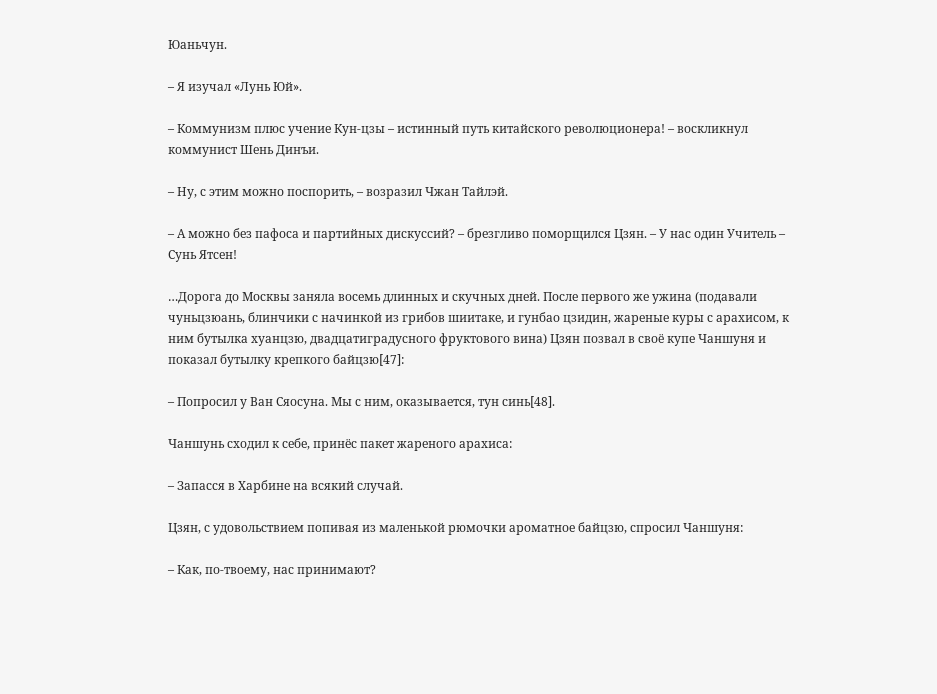Юаньчун.

– Я изучал «Лунь Юй».

– Коммунизм плюс учение Кун-цзы – истинный путь китайского революционера! – воскликнул коммунист Шень Динъи.

– Ну, с этим можно поспорить, – возразил Чжан Тайлэй.

– А можно без пафоса и партийных дискуссий? – брезгливо поморщился Цзян. – У нас один Учитель – Сунь Ятсен!

…Дорога до Москвы заняла восемь длинных и скучных дней. После первого же ужина (подавали чуньцзюань, блинчики с начинкой из грибов шиитаке, и гунбао цзидин, жареные куры с арахисом, к ним бутылка хуанцзю, двадцатиградусного фруктового вина) Цзян позвал в своё купе Чаншуня и показал бутылку крепкого байцзю[47]:

– Попросил у Ван Сяосуна. Мы с ним, оказывается, тун синь[48].

Чаншунь сходил к себе, принёс пакет жареного арахиса:

– Запасся в Харбине на всякий случай.

Цзян, с удовольствием попивая из маленькой рюмочки ароматное байцзю, спросил Чаншуня:

– Как, по-твоему, нас принимают?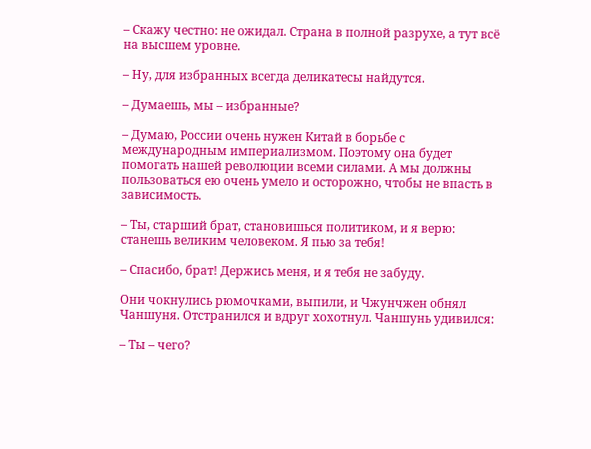– Скажу честно: не ожидал. Страна в полной разрухе, а тут всё на высшем уровне.

– Ну, для избранных всегда деликатесы найдутся.

– Думаешь, мы – избранные?

– Думаю, России очень нужен Китай в борьбе с международным империализмом. Поэтому она будет помогать нашей революции всеми силами. А мы должны пользоваться ею очень умело и осторожно, чтобы не впасть в зависимость.

– Ты, старший брат, становишься политиком, и я верю: станешь великим человеком. Я пью за тебя!

– Спасибо, брат! Держись меня, и я тебя не забуду.

Они чокнулись рюмочками, выпили, и Чжунчжен обнял Чаншуня. Отстранился и вдруг хохотнул. Чаншунь удивился:

– Ты – чего?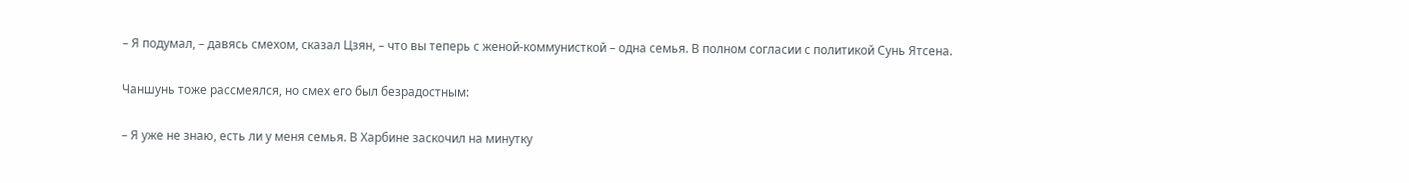– Я подумал, – давясь смехом, сказал Цзян, – что вы теперь с женой-коммунисткой – одна семья. В полном согласии с политикой Сунь Ятсена.

Чаншунь тоже рассмеялся, но смех его был безрадостным:

– Я уже не знаю, есть ли у меня семья. В Харбине заскочил на минутку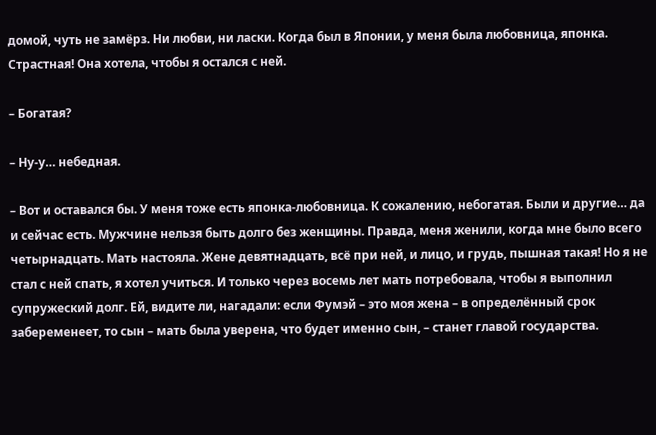домой, чуть не замёрз. Ни любви, ни ласки. Когда был в Японии, у меня была любовница, японка. Страстная! Она хотела, чтобы я остался с ней.

– Богатая?

– Ну-у… небедная.

– Вот и оставался бы. У меня тоже есть японка-любовница. К сожалению, небогатая. Были и другие… да и сейчас есть. Мужчине нельзя быть долго без женщины. Правда, меня женили, когда мне было всего четырнадцать. Мать настояла. Жене девятнадцать, всё при ней, и лицо, и грудь, пышная такая! Но я не стал с ней спать, я хотел учиться. И только через восемь лет мать потребовала, чтобы я выполнил супружеский долг. Ей, видите ли, нагадали: если Фумэй – это моя жена – в определённый срок забеременеет, то сын – мать была уверена, что будет именно сын, – станет главой государства.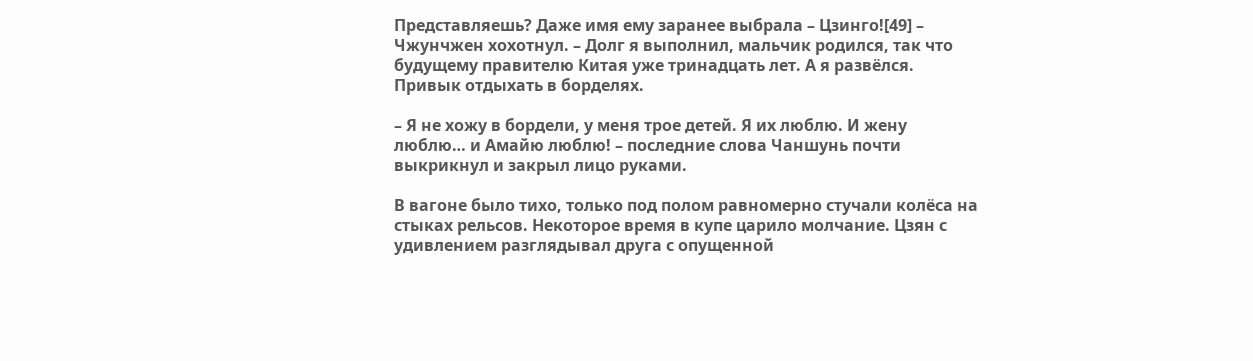Представляешь? Даже имя ему заранее выбрала – Цзинго![49] – Чжунчжен хохотнул. – Долг я выполнил, мальчик родился, так что будущему правителю Китая уже тринадцать лет. А я развёлся. Привык отдыхать в борделях.

– Я не хожу в бордели, у меня трое детей. Я их люблю. И жену люблю… и Амайю люблю! – последние слова Чаншунь почти выкрикнул и закрыл лицо руками.

В вагоне было тихо, только под полом равномерно стучали колёса на стыках рельсов. Некоторое время в купе царило молчание. Цзян с удивлением разглядывал друга с опущенной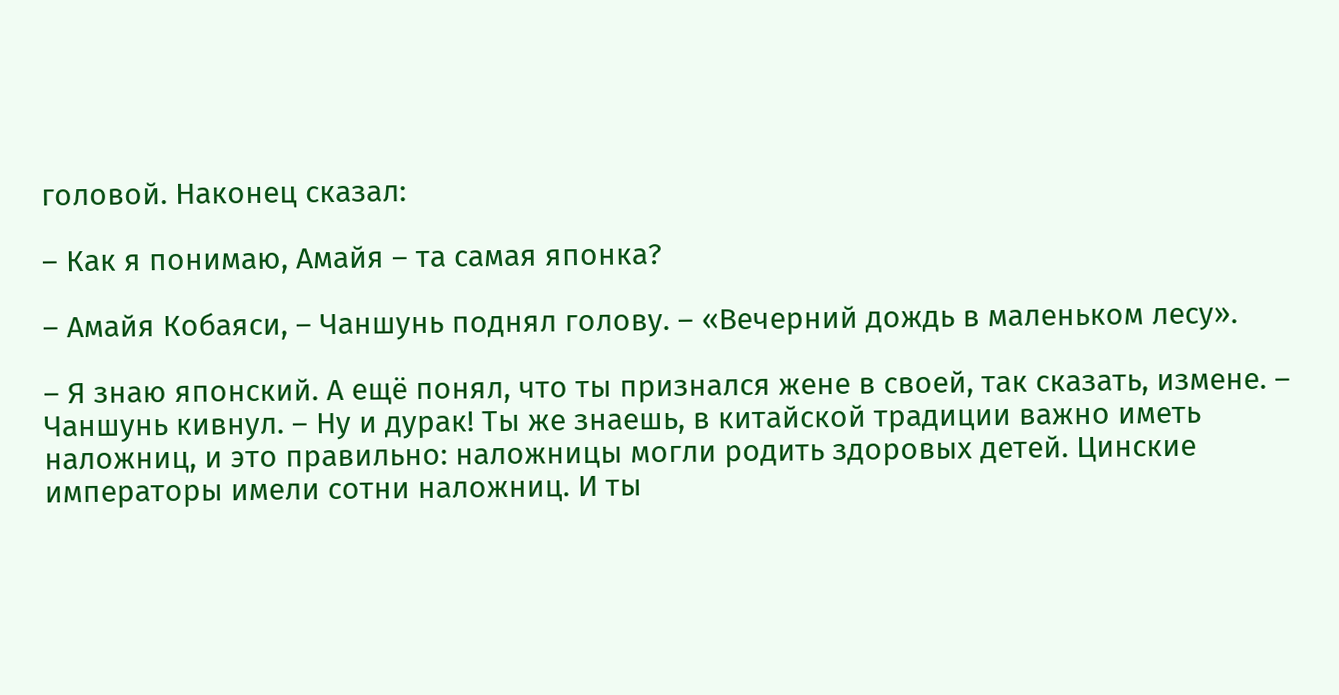головой. Наконец сказал:

– Как я понимаю, Амайя – та самая японка?

– Амайя Кобаяси, – Чаншунь поднял голову. – «Вечерний дождь в маленьком лесу».

– Я знаю японский. А ещё понял, что ты признался жене в своей, так сказать, измене. – Чаншунь кивнул. – Ну и дурак! Ты же знаешь, в китайской традиции важно иметь наложниц, и это правильно: наложницы могли родить здоровых детей. Цинские императоры имели сотни наложниц. И ты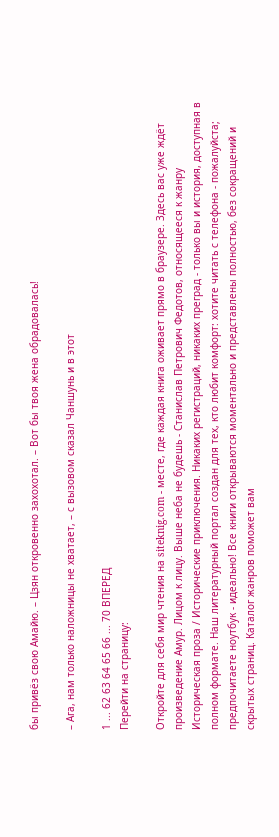бы привёз свою Амайю. – Цзян откровенно захохотал. – Вот бы твоя жена обрадовалась!

– Ага, нам только наложницы не хватает, – с вызовом сказал Чаншунь и в этот

1 ... 62 63 64 65 66 ... 70 ВПЕРЕД
Перейти на страницу:

Откройте для себя мир чтения на siteknig.com - месте, где каждая книга оживает прямо в браузере. Здесь вас уже ждёт произведение Амур. Лицом к лицу. Выше неба не будешь - Станислав Петрович Федотов, относящееся к жанру Историческая проза / Исторические приключения. Никаких регистраций, никаких преград - только вы и история, доступная в полном формате. Наш литературный портал создан для тех, кто любит комфорт: хотите читать с телефона - пожалуйста; предпочитаете ноутбук - идеально! Все книги открываются моментально и представлены полностью, без сокращений и скрытых страниц. Каталог жанров поможет вам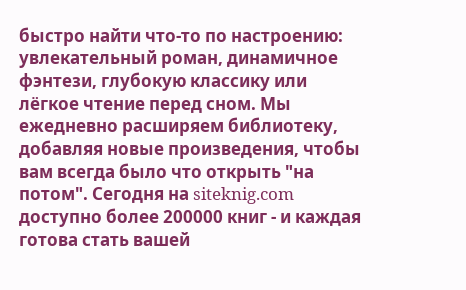быстро найти что-то по настроению: увлекательный роман, динамичное фэнтези, глубокую классику или лёгкое чтение перед сном. Мы ежедневно расширяем библиотеку, добавляя новые произведения, чтобы вам всегда было что открыть "на потом". Сегодня на siteknig.com доступно более 200000 книг - и каждая готова стать вашей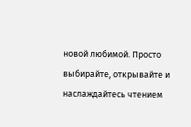новой любимой. Просто выбирайте, открывайте и наслаждайтесь чтением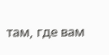там, где вам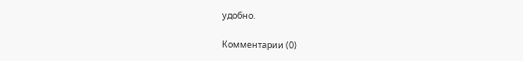удобно.

Комментарии (0)